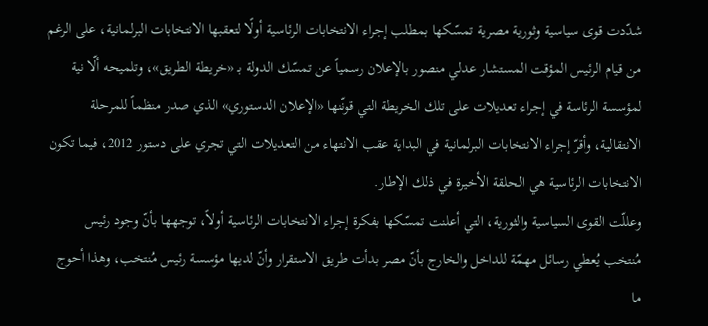شدّدت قوى سياسية وثورية مصرية تمسّكها بمطلب إجراء الانتخابات الرئاسية أولًا لتعقبها الانتخابات البرلمانية، على الرغم من قيام الرئيس المؤقت المستشار عدلي منصور بالإعلان رسمياً عن تمسّك الدولة بـ «خريطة الطريق»، وتلميحه ألّا نية لمؤسسة الرئاسة في إجراء تعديلات على تلك الخريطة التي قونّنها «الإعلان الدستوري» الذي صدر منظماً للمرحلة الانتقالية، وأقرّ إجراء الانتخابات البرلمانية في البداية عقب الانتهاء من التعديلات التي تجري على دستور 2012، فيما تكون الانتخابات الرئاسية هي الحلقة الأخيرة في ذلك الإطار.
وعللّت القوى السياسية والثورية، التي أعلنت تمسّكها بفكرة إجراء الانتخابات الرئاسية أولاً، توجهها بأنّ وجود رئيس مُنتخب يُعطي رسائل مهمّة للداخل والخارج بأنّ مصر بدأت طريق الاستقرار وأنّ لديها مؤسسة رئيس مُنتخب، وهذا أحوج ما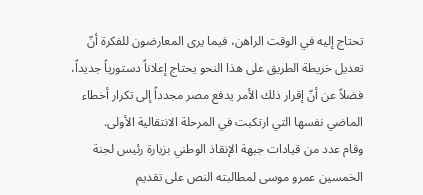تحتاج إليه في الوقت الراهن، فيما يرى المعارضون للفكرة أنّ تعديل خريطة الطريق على هذا النحو يحتاج إعلاناً دستورياً جديداً، فضلاً عن أنّ إقرار ذلك الأمر يدفع مصر مجدداً إلى تكرار أخطاء الماضي نفسها التي ارتكبت في المرحلة الانتقالية الأولى.
وقام عدد من قيادات جبهة الإنقاذ الوطني بزيارة رئيس لجنة الخمسين عمرو موسى لمطالبته النص على تقديم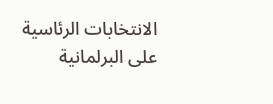الانتخابات الرئاسية على البرلمانية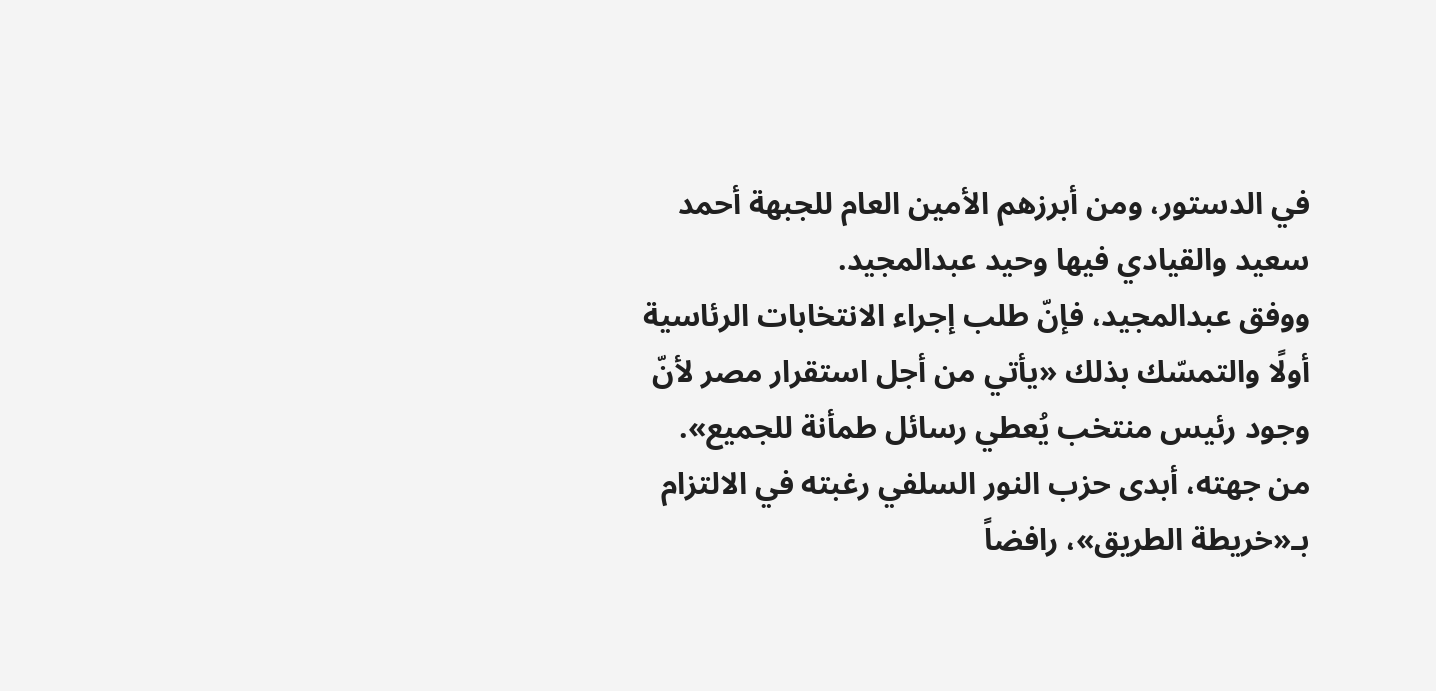في الدستور، ومن أبرزهم الأمين العام للجبهة أحمد سعيد والقيادي فيها وحيد عبدالمجيد.
ووفق عبدالمجيد، فإنّ طلب إجراء الانتخابات الرئاسية أولًا والتمسّك بذلك «يأتي من أجل استقرار مصر لأنّ وجود رئيس منتخب يُعطي رسائل طمأنة للجميع».
من جهته، أبدى حزب النور السلفي رغبته في الالتزام بـ«خريطة الطريق»، رافضاً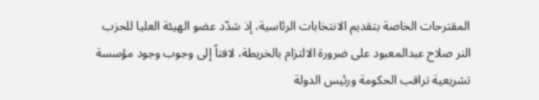المقترحات الخاصة بتقديم الانتخابات الرئاسية، إذ شدّد عضو الهيئة العليا للحزب النر صلاح عبدالمعبود على ضرورة الالتزام بالخريطة، لافتاً إلى وجوب وجود مؤسسة تشريعية تراقب الحكومة ورئيس الدولة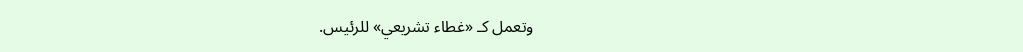وتعمل كـ «غطاء تشريعي» للرئيس.